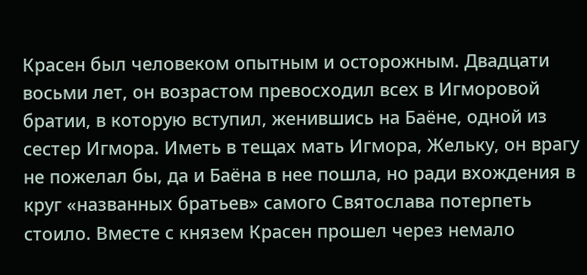Красен был человеком опытным и осторожным. Двадцати восьми лет, он возрастом превосходил всех в Игморовой братии, в которую вступил, женившись на Баёне, одной из сестер Игмора. Иметь в тещах мать Игмора, Жельку, он врагу не пожелал бы, да и Баёна в нее пошла, но ради вхождения в круг «названных братьев» самого Святослава потерпеть стоило. Вместе с князем Красен прошел через немало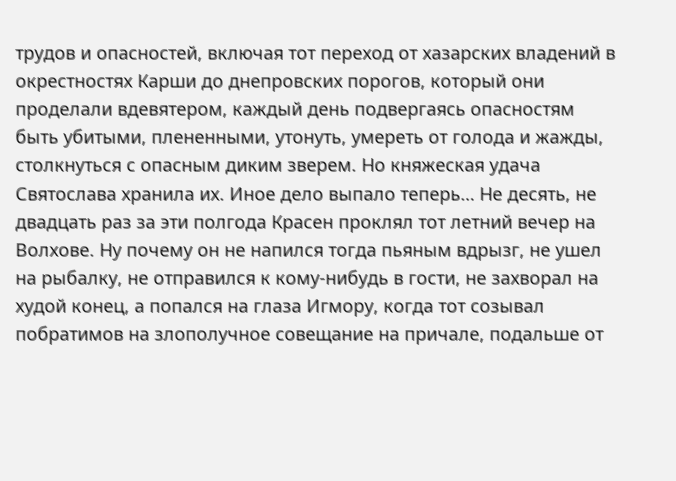трудов и опасностей, включая тот переход от хазарских владений в окрестностях Карши до днепровских порогов, который они проделали вдевятером, каждый день подвергаясь опасностям быть убитыми, плененными, утонуть, умереть от голода и жажды, столкнуться с опасным диким зверем. Но княжеская удача Святослава хранила их. Иное дело выпало теперь… Не десять, не двадцать раз за эти полгода Красен проклял тот летний вечер на Волхове. Ну почему он не напился тогда пьяным вдрызг, не ушел на рыбалку, не отправился к кому-нибудь в гости, не захворал на худой конец, а попался на глаза Игмору, когда тот созывал побратимов на злополучное совещание на причале, подальше от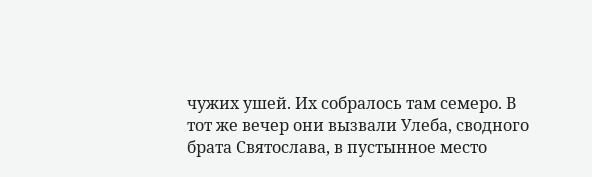чужих ушей. Их собралось там семеро. В тот же вечер они вызвали Улеба, сводного брата Святослава, в пустынное место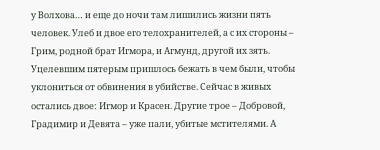у Волхова… и еще до ночи там лишились жизни пять человек. Улеб и двое его телохранителей, а с их стороны – Грим, родной брат Игмора, и Агмунд, другой их зять. Уцелевшим пятерым пришлось бежать в чем были, чтобы уклониться от обвинения в убийстве. Сейчас в живых остались двое: Игмор и Красен. Другие трое – Добровой, Градимир и Девята – уже пали, убитые мстителями. А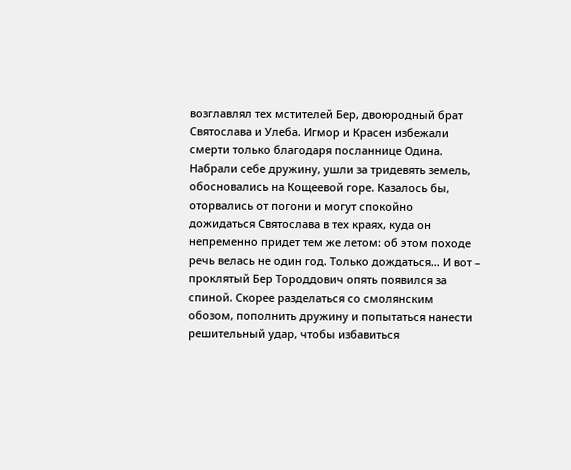возглавлял тех мстителей Бер, двоюродный брат Святослава и Улеба. Игмор и Красен избежали смерти только благодаря посланнице Одина. Набрали себе дружину, ушли за тридевять земель, обосновались на Кощеевой горе. Казалось бы, оторвались от погони и могут спокойно дожидаться Святослава в тех краях, куда он непременно придет тем же летом: об этом походе речь велась не один год. Только дождаться… И вот – проклятый Бер Тороддович опять появился за спиной. Скорее разделаться со смолянским обозом, пополнить дружину и попытаться нанести решительный удар, чтобы избавиться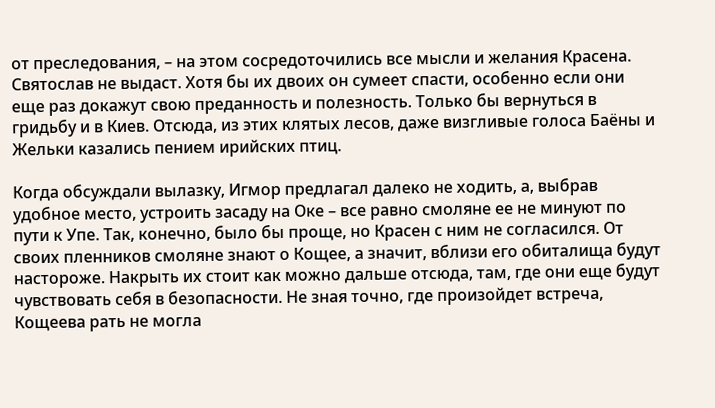от преследования, – на этом сосредоточились все мысли и желания Красена. Святослав не выдаст. Хотя бы их двоих он сумеет спасти, особенно если они еще раз докажут свою преданность и полезность. Только бы вернуться в гридьбу и в Киев. Отсюда, из этих клятых лесов, даже визгливые голоса Баёны и Жельки казались пением ирийских птиц.

Когда обсуждали вылазку, Игмор предлагал далеко не ходить, а, выбрав удобное место, устроить засаду на Оке – все равно смоляне ее не минуют по пути к Упе. Так, конечно, было бы проще, но Красен с ним не согласился. От своих пленников смоляне знают о Кощее, а значит, вблизи его обиталища будут настороже. Накрыть их стоит как можно дальше отсюда, там, где они еще будут чувствовать себя в безопасности. Не зная точно, где произойдет встреча, Кощеева рать не могла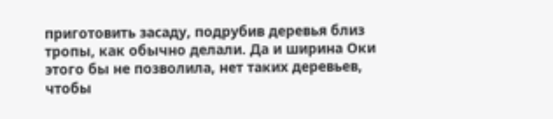приготовить засаду, подрубив деревья близ тропы, как обычно делали. Да и ширина Оки этого бы не позволила, нет таких деревьев, чтобы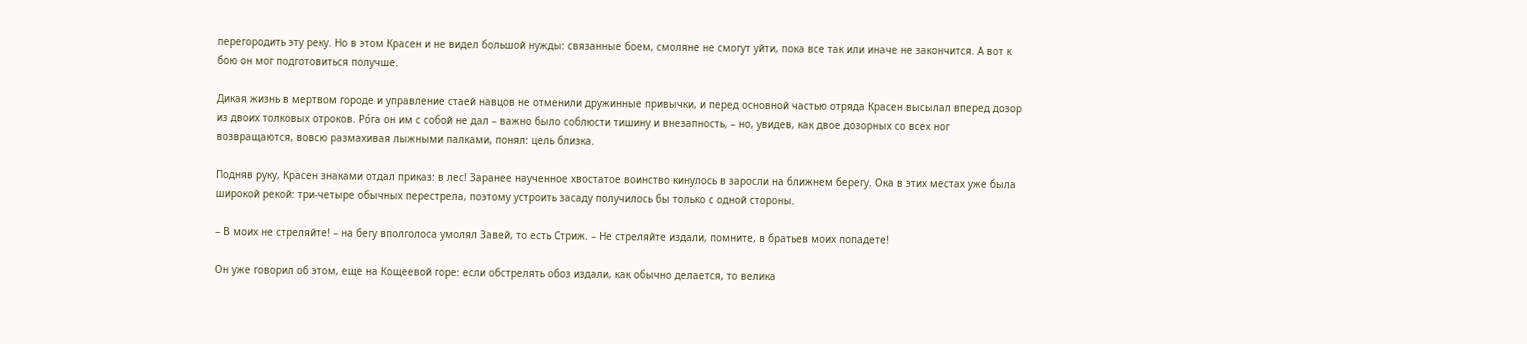перегородить эту реку. Но в этом Красен и не видел большой нужды: связанные боем, смоляне не смогут уйти, пока все так или иначе не закончится. А вот к бою он мог подготовиться получше.

Дикая жизнь в мертвом городе и управление стаей навцов не отменили дружинные привычки, и перед основной частью отряда Красен высылал вперед дозор из двоих толковых отроков. Ро́га он им с собой не дал – важно было соблюсти тишину и внезапность, – но, увидев, как двое дозорных со всех ног возвращаются, вовсю размахивая лыжными палками, понял: цель близка.

Подняв руку, Красен знаками отдал приказ: в лес! Заранее наученное хвостатое воинство кинулось в заросли на ближнем берегу. Ока в этих местах уже была широкой рекой: три-четыре обычных перестрела, поэтому устроить засаду получилось бы только с одной стороны.

– В моих не стреляйте! – на бегу вполголоса умолял Завей, то есть Стриж. – Не стреляйте издали, помните, в братьев моих попадете!

Он уже говорил об этом, еще на Кощеевой горе: если обстрелять обоз издали, как обычно делается, то велика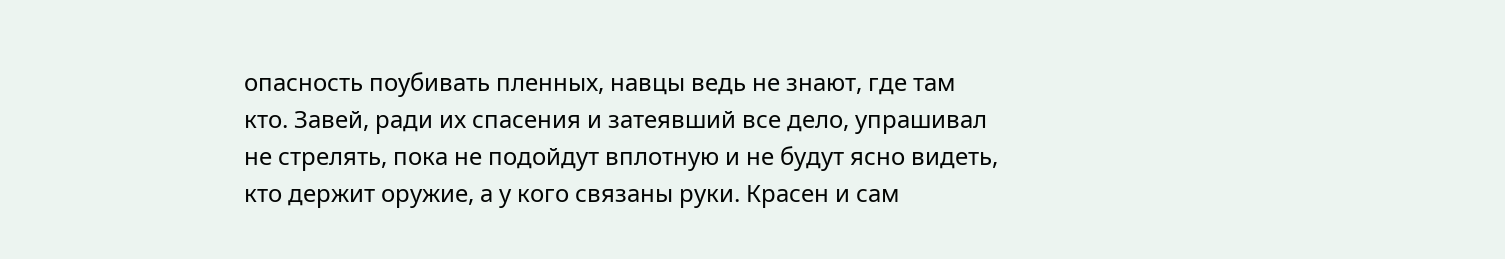опасность поубивать пленных, навцы ведь не знают, где там кто. Завей, ради их спасения и затеявший все дело, упрашивал не стрелять, пока не подойдут вплотную и не будут ясно видеть, кто держит оружие, а у кого связаны руки. Красен и сам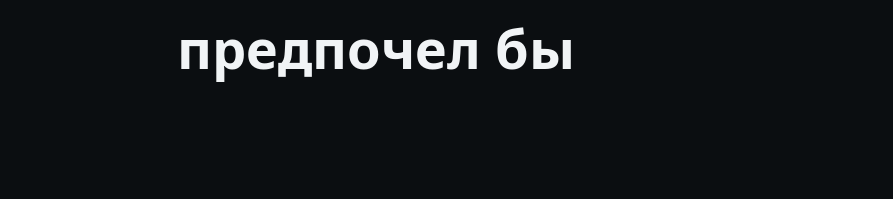предпочел бы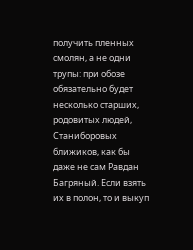получить пленных смолян, а не одни трупы: при обозе обязательно будет несколько старших, родовитых людей, Станиборовых ближиков, как бы даже не сам Равдан Багряный. Если взять их в полон, то и выкуп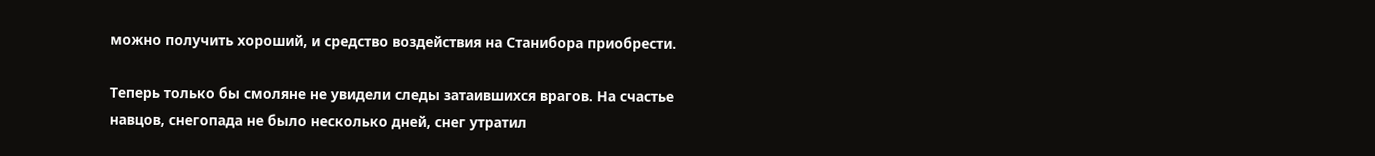можно получить хороший, и средство воздействия на Станибора приобрести.

Теперь только бы смоляне не увидели следы затаившихся врагов. На счастье навцов, снегопада не было несколько дней, снег утратил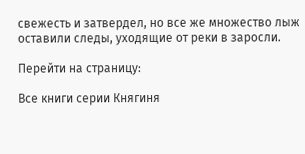свежесть и затвердел, но все же множество лыж оставили следы, уходящие от реки в заросли.

Перейти на страницу:

Все книги серии Княгиня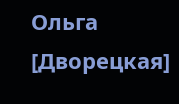Ольга [Дворецкая]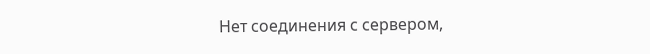Нет соединения с сервером,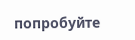попробуйте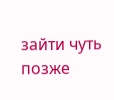зайти чуть позже